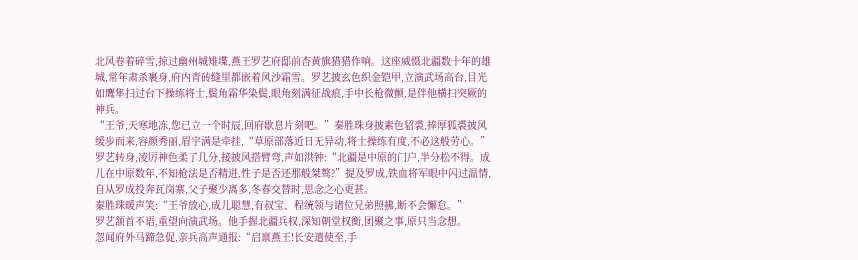北风卷着碎雪,掠过幽州城雉堞,燕王罗艺府邸前杏黄旗猎猎作响。这座威慑北疆数十年的雄城,常年肃杀裹身,府内青砖缝里都嵌着风沙霜雪。罗艺披玄色织金铠甲,立演武场高台,目光如鹰隼扫过台下操练将士,鬓角霜华染鬓,眼角刻满征战痕,手中长枪微颤,是伴他横扫突厥的神兵。
“王爷,天寒地冻,您已立一个时辰,回府歇息片刻吧。”秦胜珠身披素色貂裘,捧厚狐裘披风缓步而来,容颜秀丽,眉宇满是牵挂,“草原部落近日无异动,将士操练有度,不必这般劳心。”
罗艺转身,凌厉神色柔了几分,接披风搭臂弯,声如洪钟:“北疆是中原的门户,半分松不得。成儿在中原数年,不知枪法是否精进,性子是否还那般桀骜?”提及罗成,铁血将军眼中闪过温情,自从罗成投奔瓦岗寨,父子聚少离多,冬春交替时,思念之心更甚。
秦胜珠暖声笑:“王爷放心,成儿聪慧,有叔宝、程统领与诸位兄弟照拂,断不会懈怠。”
罗艺颔首不语,重望向演武场。他手握北疆兵权,深知朝堂权衡,团聚之事,原只当念想。
忽闻府外马蹄急促,亲兵高声通报:“启禀燕王!长安遣使至,手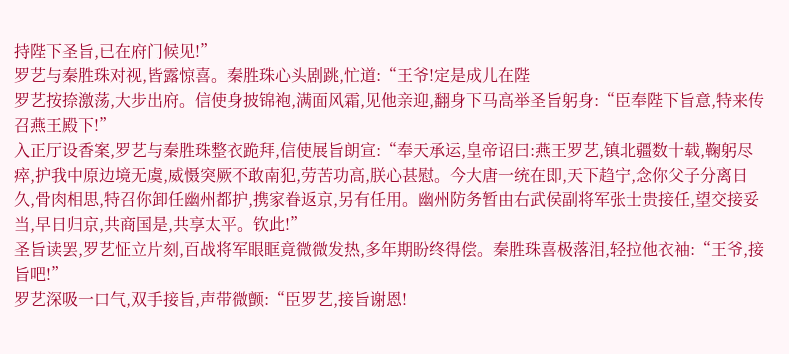持陛下圣旨,已在府门候见!”
罗艺与秦胜珠对视,皆露惊喜。秦胜珠心头剧跳,忙道:“王爷!定是成儿在陛
罗艺按捺激荡,大步出府。信使身披锦袍,满面风霜,见他亲迎,翻身下马高举圣旨躬身:“臣奉陛下旨意,特来传召燕王殿下!”
入正厅设香案,罗艺与秦胜珠整衣跪拜,信使展旨朗宣:“奉天承运,皇帝诏曰:燕王罗艺,镇北疆数十载,鞠躬尽瘁,护我中原边境无虞,威慑突厥不敢南犯,劳苦功高,朕心甚慰。今大唐一统在即,天下趋宁,念你父子分离日久,骨肉相思,特召你卸任幽州都护,携家眷返京,另有任用。幽州防务暂由右武侯副将军张士贵接任,望交接妥当,早日归京,共商国是,共享太平。钦此!”
圣旨读罢,罗艺怔立片刻,百战将军眼眶竟微微发热,多年期盼终得偿。秦胜珠喜极落泪,轻拉他衣袖:“王爷,接旨吧!”
罗艺深吸一口气,双手接旨,声带微颤:“臣罗艺,接旨谢恩!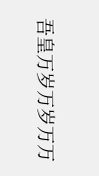吾皇万岁万岁万万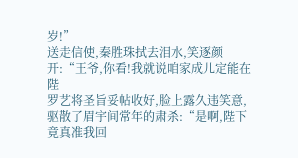岁!”
送走信使,秦胜珠拭去泪水,笑逐颜开:“王爷,你看!我就说咱家成儿定能在陛
罗艺将圣旨妥帖收好,脸上露久违笑意,驱散了眉宇间常年的肃杀:“是啊,陛下竟真准我回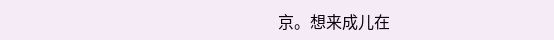京。想来成儿在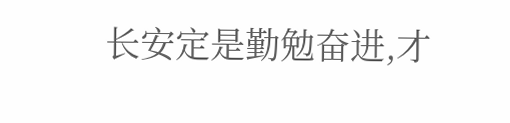长安定是勤勉奋进,才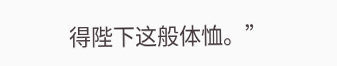得陛下这般体恤。”